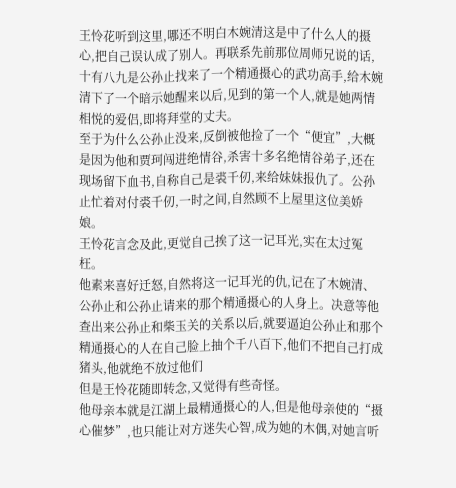王怜花听到这里,哪还不明白木婉清这是中了什么人的摄心,把自己误认成了别人。再联系先前那位周师兄说的话,十有八九是公孙止找来了一个精通摄心的武功高手,给木婉清下了一个暗示她醒来以后,见到的第一个人,就是她两情相悦的爱侣,即将拜堂的丈夫。
至于为什么公孙止没来,反倒被他捡了一个“便宜”,大概是因为他和贾珂闯进绝情谷,杀害十多名绝情谷弟子,还在现场留下血书,自称自己是裘千仞,来给妹妹报仇了。公孙止忙着对付裘千仞,一时之间,自然顾不上屋里这位美娇娘。
王怜花言念及此,更觉自己挨了这一记耳光,实在太过冤枉。
他素来喜好迁怒,自然将这一记耳光的仇,记在了木婉清、公孙止和公孙止请来的那个精通摄心的人身上。决意等他查出来公孙止和柴玉关的关系以后,就要逼迫公孙止和那个精通摄心的人在自己脸上抽个千八百下,他们不把自己打成猪头,他就绝不放过他们
但是王怜花随即转念,又觉得有些奇怪。
他母亲本就是江湖上最精通摄心的人,但是他母亲使的“摄心催梦”,也只能让对方迷失心智,成为她的木偶,对她言听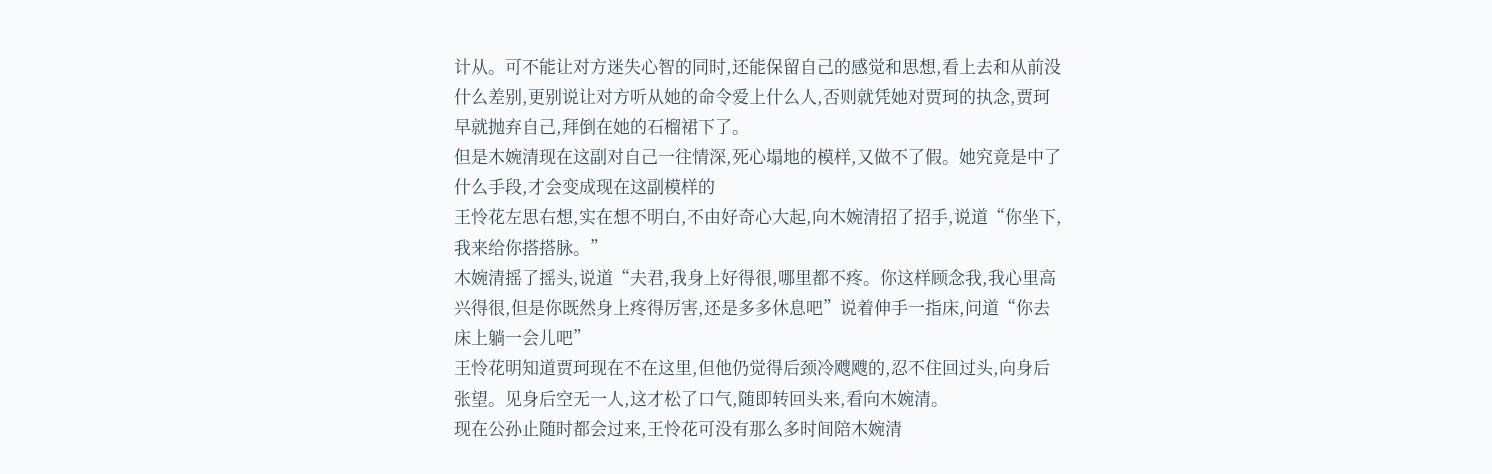计从。可不能让对方迷失心智的同时,还能保留自己的感觉和思想,看上去和从前没什么差别,更别说让对方听从她的命令爱上什么人,否则就凭她对贾珂的执念,贾珂早就抛弃自己,拜倒在她的石榴裙下了。
但是木婉清现在这副对自己一往情深,死心塌地的模样,又做不了假。她究竟是中了什么手段,才会变成现在这副模样的
王怜花左思右想,实在想不明白,不由好奇心大起,向木婉清招了招手,说道“你坐下,我来给你搭搭脉。”
木婉清摇了摇头,说道“夫君,我身上好得很,哪里都不疼。你这样顾念我,我心里高兴得很,但是你既然身上疼得厉害,还是多多休息吧”说着伸手一指床,问道“你去床上躺一会儿吧”
王怜花明知道贾珂现在不在这里,但他仍觉得后颈冷飕飕的,忍不住回过头,向身后张望。见身后空无一人,这才松了口气,随即转回头来,看向木婉清。
现在公孙止随时都会过来,王怜花可没有那么多时间陪木婉清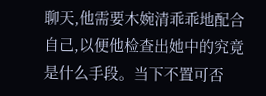聊天,他需要木婉清乖乖地配合自己,以便他检查出她中的究竟是什么手段。当下不置可否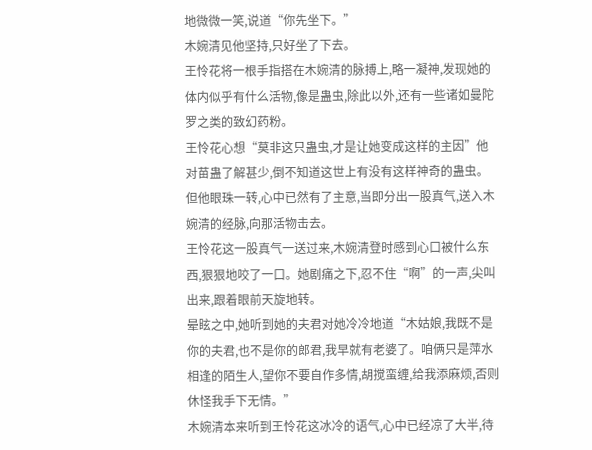地微微一笑,说道“你先坐下。”
木婉清见他坚持,只好坐了下去。
王怜花将一根手指搭在木婉清的脉搏上,略一凝神,发现她的体内似乎有什么活物,像是蛊虫,除此以外,还有一些诸如曼陀罗之类的致幻药粉。
王怜花心想“莫非这只蛊虫,才是让她变成这样的主因”他对苗蛊了解甚少,倒不知道这世上有没有这样神奇的蛊虫。但他眼珠一转,心中已然有了主意,当即分出一股真气,送入木婉清的经脉,向那活物击去。
王怜花这一股真气一送过来,木婉清登时感到心口被什么东西,狠狠地咬了一口。她剧痛之下,忍不住“啊”的一声,尖叫出来,跟着眼前天旋地转。
晕眩之中,她听到她的夫君对她冷冷地道“木姑娘,我既不是你的夫君,也不是你的郎君,我早就有老婆了。咱俩只是萍水相逢的陌生人,望你不要自作多情,胡搅蛮缠,给我添麻烦,否则休怪我手下无情。”
木婉清本来听到王怜花这冰冷的语气,心中已经凉了大半,待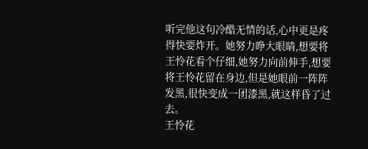听完他这句冷酷无情的话,心中更是疼得快要炸开。她努力睁大眼睛,想要将王怜花看个仔细,她努力向前伸手,想要将王怜花留在身边,但是她眼前一阵阵发黑,很快变成一团漆黑,就这样昏了过去。
王怜花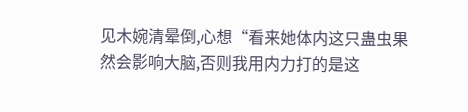见木婉清晕倒,心想“看来她体内这只蛊虫果然会影响大脑,否则我用内力打的是这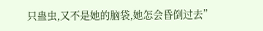只蛊虫,又不是她的脑袋,她怎会昏倒过去”